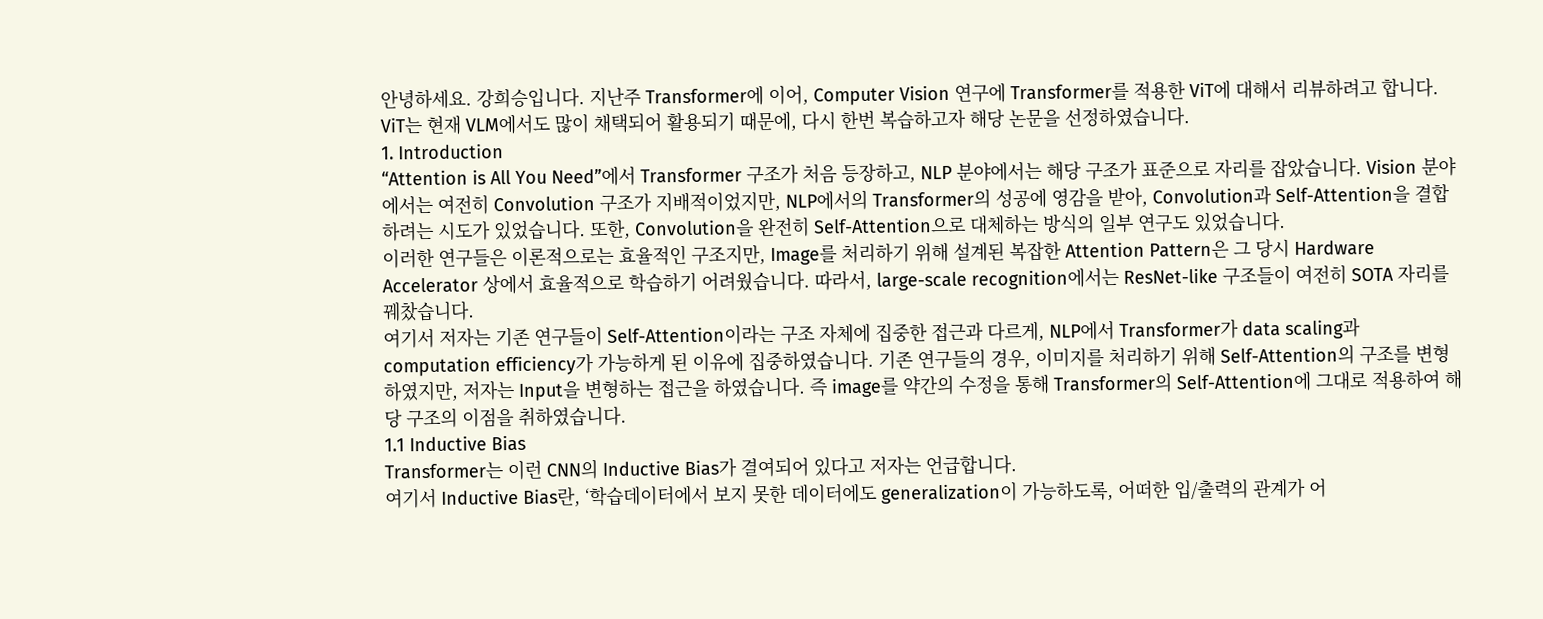안녕하세요. 강희승입니다. 지난주 Transformer에 이어, Computer Vision 연구에 Transformer를 적용한 ViT에 대해서 리뷰하려고 합니다. ViT는 현재 VLM에서도 많이 채택되어 활용되기 때문에, 다시 한번 복습하고자 해당 논문을 선정하였습니다.
1. Introduction
“Attention is All You Need”에서 Transformer 구조가 처음 등장하고, NLP 분야에서는 해당 구조가 표준으로 자리를 잡았습니다. Vision 분야에서는 여전히 Convolution 구조가 지배적이었지만, NLP에서의 Transformer의 성공에 영감을 받아, Convolution과 Self-Attention을 결합하려는 시도가 있었습니다. 또한, Convolution을 완전히 Self-Attention으로 대체하는 방식의 일부 연구도 있었습니다.
이러한 연구들은 이론적으로는 효율적인 구조지만, Image를 처리하기 위해 설계된 복잡한 Attention Pattern은 그 당시 Hardware Accelerator 상에서 효율적으로 학습하기 어려웠습니다. 따라서, large-scale recognition에서는 ResNet-like 구조들이 여전히 SOTA 자리를 꿰찼습니다.
여기서 저자는 기존 연구들이 Self-Attention이라는 구조 자체에 집중한 접근과 다르게, NLP에서 Transformer가 data scaling과 computation efficiency가 가능하게 된 이유에 집중하였습니다. 기존 연구들의 경우, 이미지를 처리하기 위해 Self-Attention의 구조를 변형하였지만, 저자는 Input을 변형하는 접근을 하였습니다. 즉 image를 약간의 수정을 통해 Transformer의 Self-Attention에 그대로 적용하여 해당 구조의 이점을 취하였습니다.
1.1 Inductive Bias
Transformer는 이런 CNN의 Inductive Bias가 결여되어 있다고 저자는 언급합니다.
여기서 Inductive Bias란, ‘학습데이터에서 보지 못한 데이터에도 generalization이 가능하도록, 어떠한 입/출력의 관계가 어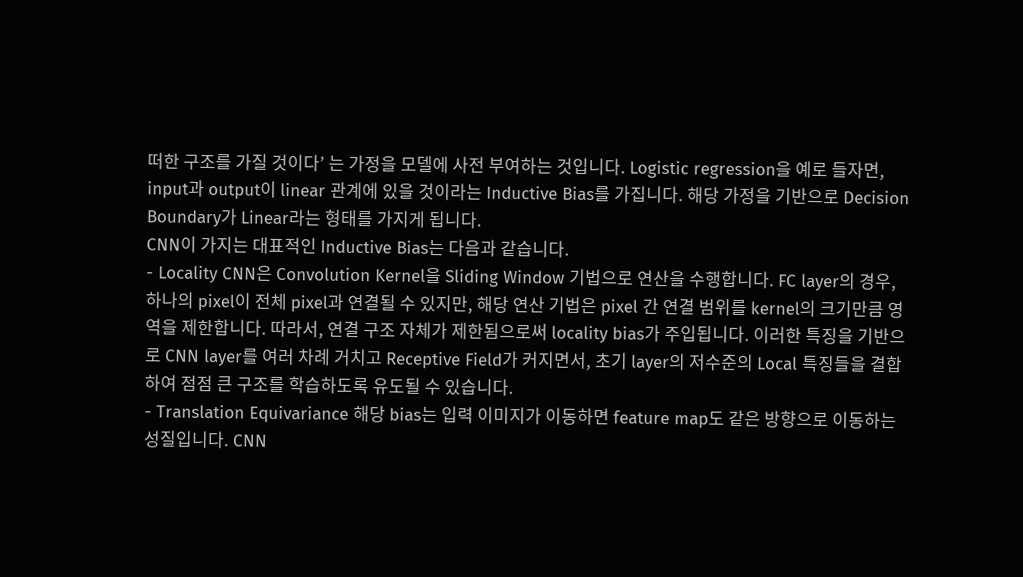떠한 구조를 가질 것이다’ 는 가정을 모델에 사전 부여하는 것입니다. Logistic regression을 예로 들자면, input과 output이 linear 관계에 있을 것이라는 Inductive Bias를 가집니다. 해당 가정을 기반으로 Decision Boundary가 Linear라는 형태를 가지게 됩니다.
CNN이 가지는 대표적인 Inductive Bias는 다음과 같습니다.
- Locality CNN은 Convolution Kernel을 Sliding Window 기법으로 연산을 수행합니다. FC layer의 경우, 하나의 pixel이 전체 pixel과 연결될 수 있지만, 해당 연산 기법은 pixel 간 연결 범위를 kernel의 크기만큼 영역을 제한합니다. 따라서, 연결 구조 자체가 제한됨으로써 locality bias가 주입됩니다. 이러한 특징을 기반으로 CNN layer를 여러 차례 거치고 Receptive Field가 커지면서, 초기 layer의 저수준의 Local 특징들을 결합하여 점점 큰 구조를 학습하도록 유도될 수 있습니다.
- Translation Equivariance 해당 bias는 입력 이미지가 이동하면 feature map도 같은 방향으로 이동하는 성질입니다. CNN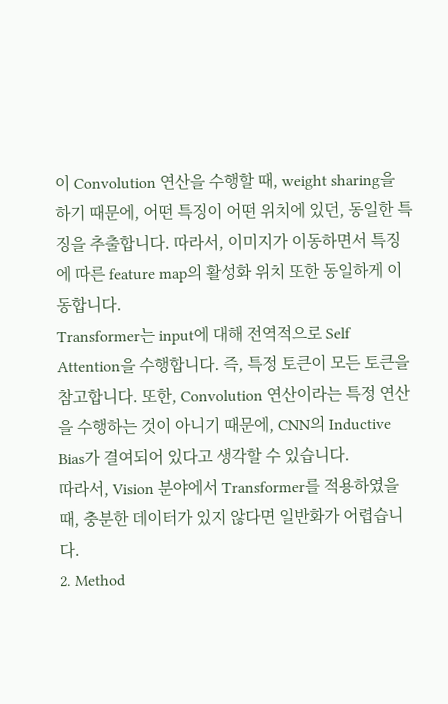이 Convolution 연산을 수행할 때, weight sharing을 하기 때문에, 어떤 특징이 어떤 위치에 있던, 동일한 특징을 추출합니다. 따라서, 이미지가 이동하면서 특징에 따른 feature map의 활성화 위치 또한 동일하게 이동합니다.
Transformer는 input에 대해 전역적으로 Self Attention을 수행합니다. 즉, 특정 토큰이 모든 토큰을 참고합니다. 또한, Convolution 연산이라는 특정 연산을 수행하는 것이 아니기 때문에, CNN의 Inductive Bias가 결여되어 있다고 생각할 수 있습니다.
따라서, Vision 분야에서 Transformer를 적용하였을 때, 충분한 데이터가 있지 않다면 일반화가 어렵습니다.
2. Method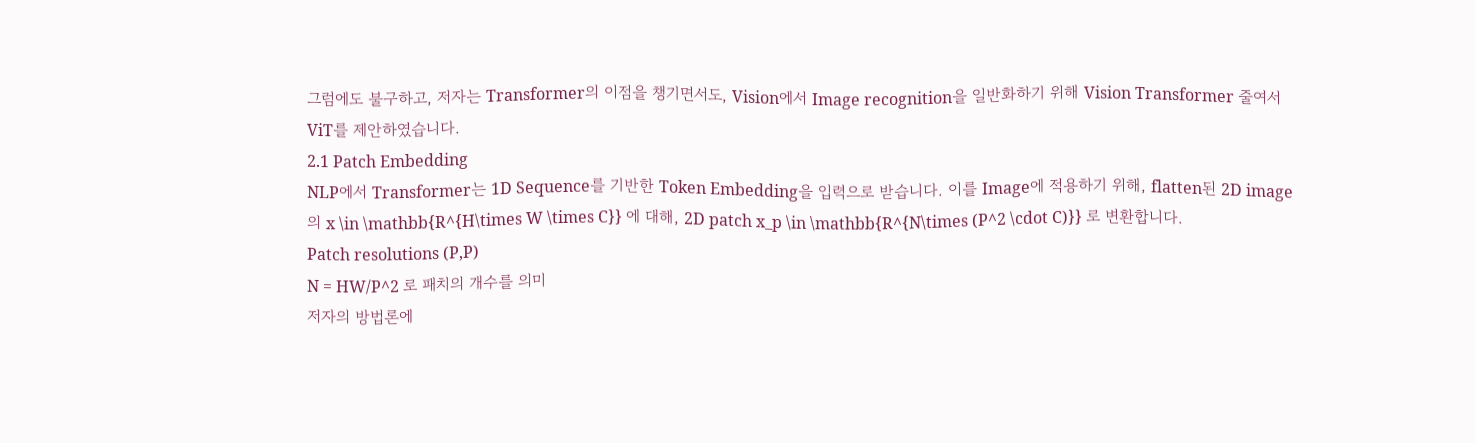그럼에도 불구하고, 저자는 Transformer의 이점을 챙기면서도, Vision에서 Image recognition을 일반화하기 위해 Vision Transformer 줄여서 ViT를 제안하였습니다.
2.1 Patch Embedding
NLP에서 Transformer는 1D Sequence를 기반한 Token Embedding을 입력으로 받습니다. 이를 Image에 적용하기 위해, flatten된 2D image의 x \in \mathbb{R^{H\times W \times C}} 에 대해, 2D patch x_p \in \mathbb{R^{N\times (P^2 \cdot C)}} 로 변환합니다.
Patch resolutions (P,P)
N = HW/P^2 로 패치의 개수를 의미
저자의 방법론에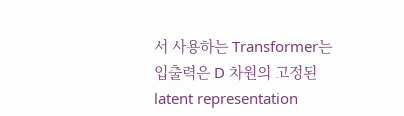서 사용하는 Transformer는 입출력은 D 차원의 고정된 latent representation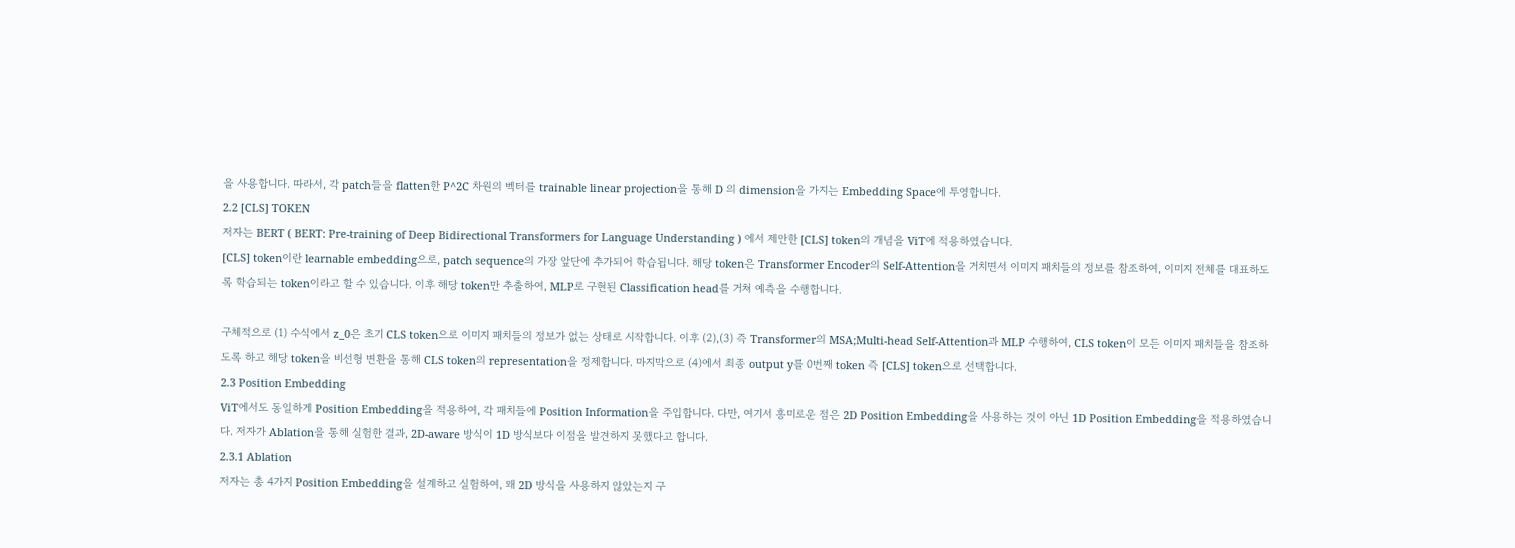을 사용합니다. 따라서, 각 patch들을 flatten한 P^2C 차원의 벡터를 trainable linear projection을 통해 D 의 dimension을 가지는 Embedding Space에 투영합니다.
2.2 [CLS] TOKEN
저자는 BERT ( BERT: Pre-training of Deep Bidirectional Transformers for Language Understanding ) 에서 제안한 [CLS] token의 개념을 ViT에 적용하였습니다.
[CLS] token이란 learnable embedding으로, patch sequence의 가장 앞단에 추가되어 학습됩니다. 해당 token은 Transformer Encoder의 Self-Attention을 거치면서 이미지 패치들의 정보를 참조하여, 이미지 전체를 대표하도록 학습되는 token이라고 할 수 있습니다. 이후 해당 token만 추출하여, MLP로 구현된 Classification head를 거쳐 예측을 수행합니다.

구체적으로 (1) 수식에서 z_0은 초기 CLS token으로 이미지 패치들의 정보가 없는 상태로 시작합니다. 이후 (2),(3) 즉 Transformer의 MSA;Multi-head Self-Attention과 MLP 수행하여, CLS token이 모든 이미지 패치들을 참조하도록 하고 해당 token을 비선형 변환을 통해 CLS token의 representation을 정제합니다. 마지막으로 (4)에서 최종 output y를 0번째 token 즉 [CLS] token으로 선택합니다.
2.3 Position Embedding
ViT에서도 동일하게 Position Embedding을 적용하여, 각 패치들에 Position Information을 주입합니다. 다만, 여기서 흥미로운 점은 2D Position Embedding을 사용하는 것이 아닌 1D Position Embedding을 적용하였습니다. 저자가 Ablation을 통해 실험한 결과, 2D-aware 방식이 1D 방식보다 이점을 발견하지 못했다고 합니다.
2.3.1 Ablation
저자는 총 4가지 Position Embedding을 설계하고 실험하여, 왜 2D 방식을 사용하지 않았는지 구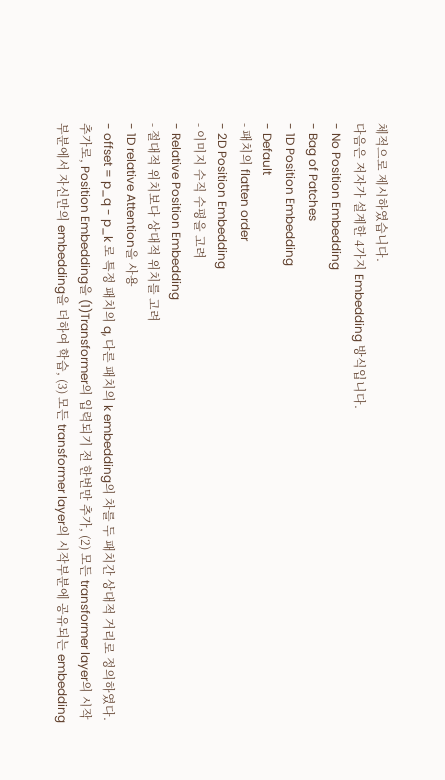체적으로 제시하였습니다.
다음은 저자가 설계한 4가지 Embedding 방식입니다.
- No Position Embedding
- Bag of Patches
- 1D Position Embedding
- Default
- 패치의 flatten order
- 2D Position Embedding
- 이미지 수직 수평을 고려
- Relative Position Embedding
- 절대적 위치보다 상대적 위치를 고려
- 1D relative Attention을 사용
- offset = p_q - p_k 로 특정 패치의 q, 다른 패치의 k embedding의 차를 두 패치간 상대적 거리로 정의하였다.
추가로, Position Embedding을 (1)Transformer의 입력되기 전 한번만 추가, (2) 모든 transformer layer의 시작 부분에서 자신만의 embedding을 더하여 학습, (3) 모든 transformer layer의 시작부분에 공유되는 embedding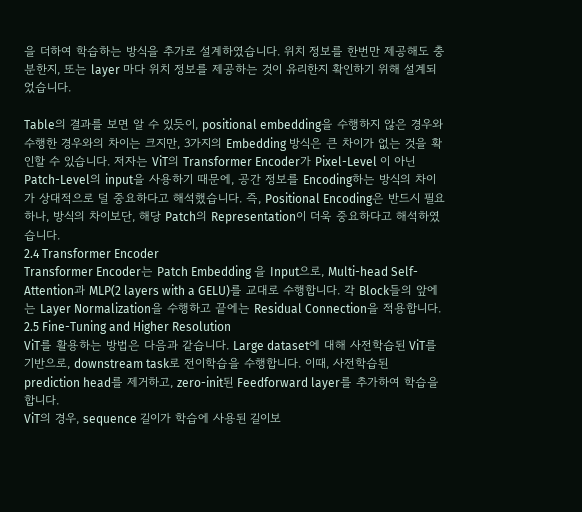을 더하여 학습하는 방식을 추가로 설계하였습니다. 위치 정보를 한번만 제공해도 충분한지, 또는 layer 마다 위치 정보를 제공하는 것이 유리한지 확인하기 위해 설계되었습니다.

Table의 결과를 보면 알 수 있듯이, positional embedding을 수행하지 않은 경우와 수행한 경우와의 차이는 크지만, 3가지의 Embedding 방식은 큰 차이가 없는 것을 확인할 수 있습니다. 저자는 ViT의 Transformer Encoder가 Pixel-Level 이 아닌 Patch-Level의 input을 사용하기 때문에, 공간 정보를 Encoding하는 방식의 차이가 상대적으로 덜 중요하다고 해석했습니다. 즉, Positional Encoding은 반드시 필요하나, 방식의 차이보단, 해당 Patch의 Representation이 더욱 중요하다고 해석하였습니다.
2.4 Transformer Encoder
Transformer Encoder는 Patch Embedding 을 Input으로, Multi-head Self-Attention과 MLP(2 layers with a GELU)를 교대로 수행합니다. 각 Block들의 앞에는 Layer Normalization을 수행하고 끝에는 Residual Connection을 적용합니다.
2.5 Fine-Tuning and Higher Resolution
ViT를 활용하는 방법은 다음과 같습니다. Large dataset에 대해 사전학습된 ViT를 기반으로, downstream task로 전이학습을 수행합니다. 이때, 사전학습된 prediction head를 제거하고, zero-init된 Feedforward layer를 추가하여 학습을 합니다.
ViT의 경우, sequence 길이가 학습에 사용된 길이보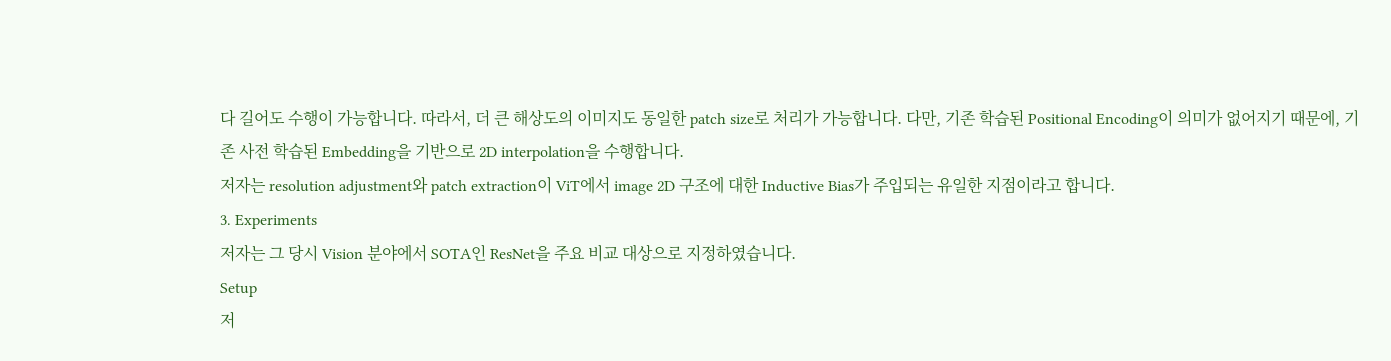다 길어도 수행이 가능합니다. 따라서, 더 큰 해상도의 이미지도 동일한 patch size로 처리가 가능합니다. 다만, 기존 학습된 Positional Encoding이 의미가 없어지기 때문에, 기존 사전 학습된 Embedding을 기반으로 2D interpolation을 수행합니다.
저자는 resolution adjustment와 patch extraction이 ViT에서 image 2D 구조에 대한 Inductive Bias가 주입되는 유일한 지점이라고 합니다.
3. Experiments
저자는 그 당시 Vision 분야에서 SOTA인 ResNet을 주요 비교 대상으로 지정하였습니다.
Setup
저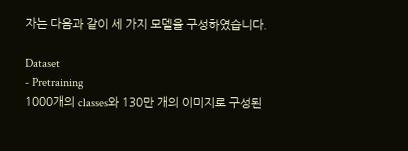자는 다음과 같이 세 가지 모델을 구성하였습니다.

Dataset
- Pretraining
1000개의 classes와 130만 개의 이미지로 구성된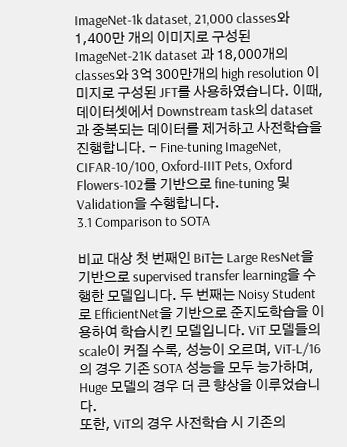ImageNet-1k dataset, 21,000 classes와 1,400만 개의 이미지로 구성된 ImageNet-21K dataset 과 18,000개의 classes와 3억 300만개의 high resolution 이미지로 구성된 JFT를 사용하였습니다. 이때, 데이터셋에서 Downstream task의 dataset과 중복되는 데이터를 제거하고 사전학습을 진행합니다. - Fine-tuning ImageNet, CIFAR-10/100, Oxford-IIIT Pets, Oxford Flowers-102를 기반으로 fine-tuning 및 Validation을 수행합니다.
3.1 Comparison to SOTA

비교 대상 첫 번째인 BiT는 Large ResNet을 기반으로 supervised transfer learning을 수행한 모델입니다. 두 번째는 Noisy Student로 EfficientNet을 기반으로 준지도학습을 이용하여 학습시킨 모델입니다. ViT 모델들의 scale이 커질 수록, 성능이 오르며, ViT-L/16의 경우 기존 SOTA 성능을 모두 능가하며, Huge 모델의 경우 더 큰 향상을 이루었습니다.
또한, ViT의 경우 사전학습 시 기존의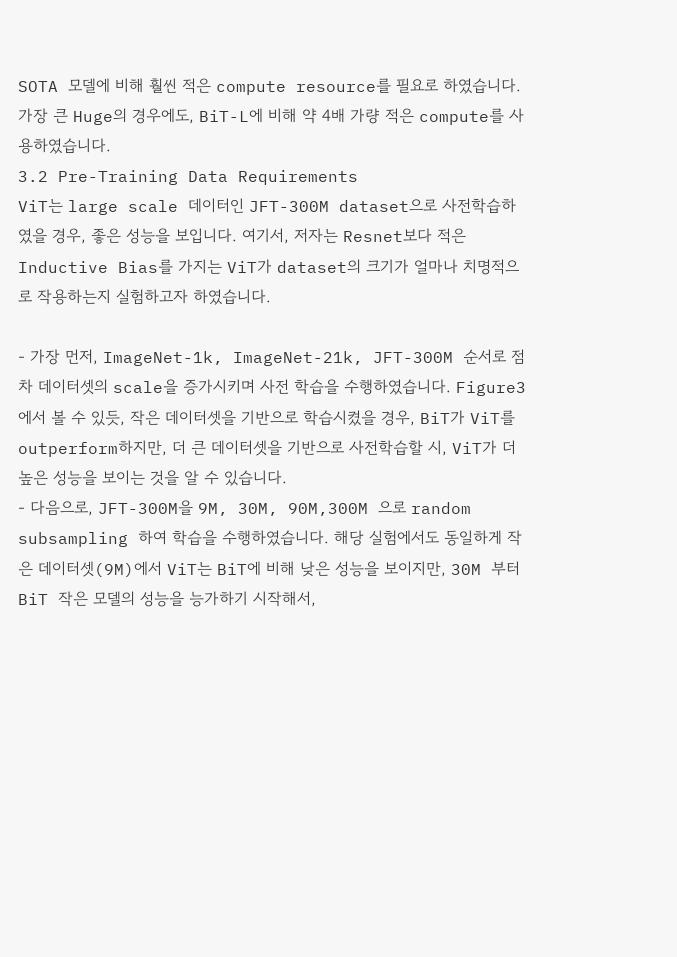SOTA 모델에 비해 훨씬 적은 compute resource를 필요로 하였습니다. 가장 큰 Huge의 경우에도, BiT-L에 비해 약 4배 가량 적은 compute를 사용하였습니다.
3.2 Pre-Training Data Requirements
ViT는 large scale 데이터인 JFT-300M dataset으로 사전학습하였을 경우, 좋은 성능을 보입니다. 여기서, 저자는 Resnet보다 적은 Inductive Bias를 가지는 ViT가 dataset의 크기가 얼마나 치명적으로 작용하는지 실험하고자 하였습니다.

- 가장 먼저, ImageNet-1k, ImageNet-21k, JFT-300M 순서로 점차 데이터셋의 scale을 증가시키며 사전 학습을 수행하였습니다. Figure3에서 볼 수 있듯, 작은 데이터셋을 기반으로 학습시켰을 경우, BiT가 ViT를 outperform하지만, 더 큰 데이터셋을 기반으로 사전학습할 시, ViT가 더 높은 성능을 보이는 것을 알 수 있습니다.
- 다음으로, JFT-300M을 9M, 30M, 90M,300M 으로 random subsampling 하여 학습을 수행하였습니다. 해당 실험에서도 동일하게 작은 데이터셋(9M)에서 ViT는 BiT에 비해 낮은 성능을 보이지만, 30M 부터 BiT 작은 모델의 성능을 능가하기 시작해서,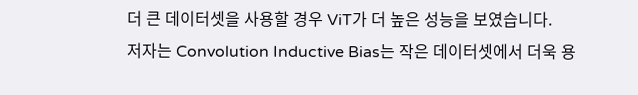더 큰 데이터셋을 사용할 경우 ViT가 더 높은 성능을 보였습니다.
저자는 Convolution Inductive Bias는 작은 데이터셋에서 더욱 용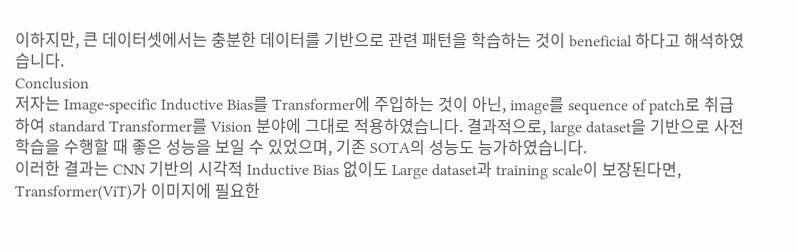이하지만, 큰 데이터셋에서는 충분한 데이터를 기반으로 관련 패턴을 학습하는 것이 beneficial 하다고 해석하였습니다.
Conclusion
저자는 Image-specific Inductive Bias를 Transformer에 주입하는 것이 아닌, image를 sequence of patch로 취급하여 standard Transformer를 Vision 분야에 그대로 적용하였습니다. 결과적으로, large dataset을 기반으로 사전 학습을 수행할 때 좋은 성능을 보일 수 있었으며, 기존 SOTA의 성능도 능가하였습니다.
이러한 결과는 CNN 기반의 시각적 Inductive Bias 없이도 Large dataset과 training scale이 보장된다면, Transformer(ViT)가 이미지에 필요한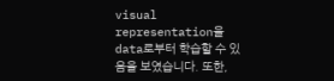visual representation을 data로부터 학습할 수 있음을 보였습니다. 또한,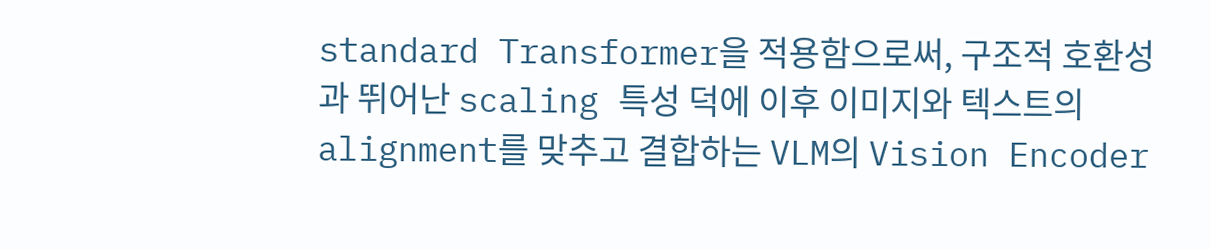standard Transformer을 적용함으로써, 구조적 호환성과 뛰어난 scaling 특성 덕에 이후 이미지와 텍스트의 alignment를 맞추고 결합하는 VLM의 Vision Encoder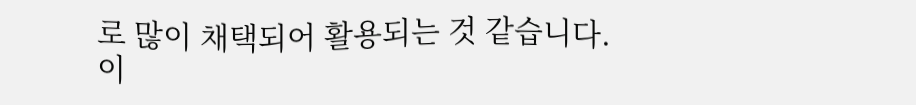로 많이 채택되어 활용되는 것 같습니다.
이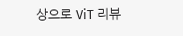상으로 ViT 리뷰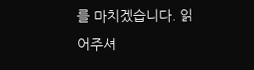를 마치겠습니다. 읽어주셔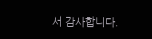서 감사합니다.